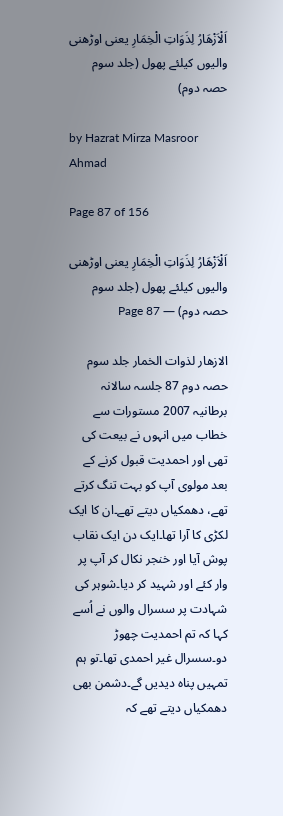اَلْاَزْھَارُ لِذَوَاتِ الْخِمَارِ یعنی اوڑھنی والیوں کیلئے پھول (جلد سوم حصہ دوم)

by Hazrat Mirza Masroor Ahmad

Page 87 of 156

اَلْاَزْھَارُ لِذَوَاتِ الْخِمَارِ یعنی اوڑھنی والیوں کیلئے پھول (جلد سوم حصہ دوم) — Page 87

الازهار لذوات الخمار جلد سوم حصہ دوم 87 جلسہ سالانہ برطانیہ 2007 مستورات سے خطاب میں انہوں نے بیعت کی تھی اور احمدیت قبول کرنے کے بعد مولوی آپ کو بہت تنگ کرتے تھے، دھمکیاں دیتے تھے۔ان کا ایک لکڑی کا آرا تھا۔ایک دن ایک نقاب پوش آیا اور خنجر نکال کر آپ پر وار کئے اور شہید کر دیا۔شوہر کی شہادت پر سسرال والوں نے اُسے کہا کہ تم احمدیت چھوڑ دو۔سسرال غیر احمدی تھا۔تو ہم تمہیں پناہ دیدیں گے۔دشمن بھی دھمکیاں دیتے تھے کہ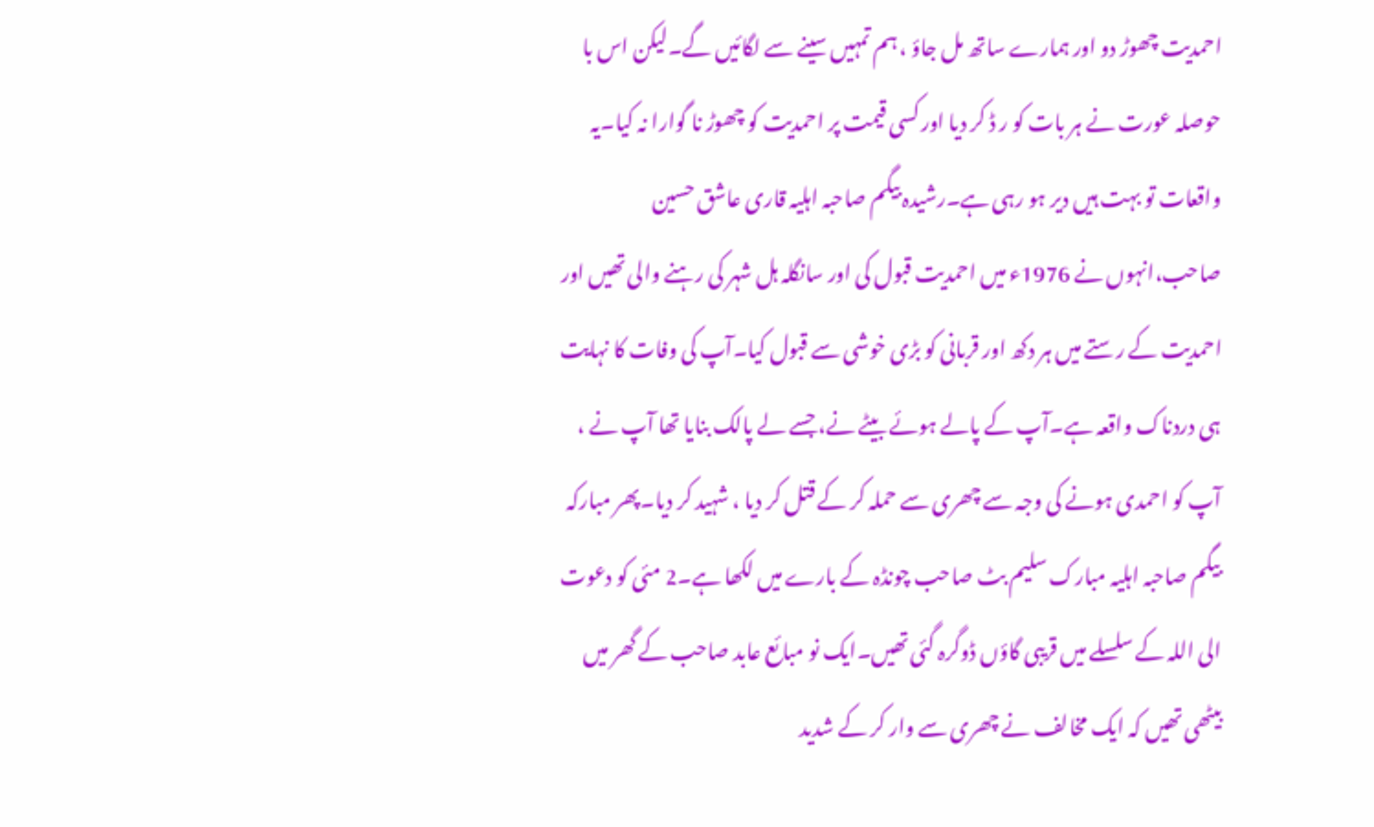احمدیت چھوڑ دو اور ہمارے ساتھ مل جاؤ ، ہم تمہیں سینے سے لگائیں گے۔لیکن اس با حوصلہ عورت نے ہر بات کو ر ڈ کر دیا اور کسی قیمت پر احمدیت کو چھوڑ نا گوارا نہ کیا۔یہ واقعات تو بہت ہیں دیر ہو رہی ہے۔رشیدہ بیگم صاحبہ اہلیہ قاری عاشق حسین صاحب،انہوں نے 1976ء میں احمدیت قبول کی اور سانگلہ ہل شہر کی رہنے والی تھیں اور احمدیت کے رستے میں ہر دکھ اور قربانی کو بڑی خوشی سے قبول کیا۔آپ کی وفات کا نہایت ہی دردناک واقعہ ہے۔آپ کے پالے ہوئے بیٹے نے، جسے لے پالک بنایا تھا آپ نے ، آپ کو احمدی ہونے کی وجہ سے چھری سے حملہ کر کے قتل کر دیا ، شہید کر دیا۔پھر مبارکہ بیگم صاحبہ اہلیہ مبارک سلیم بٹ صاحب چونڈہ کے بارے میں لکھا ہے۔2 مئی کو دعوت الی اللہ کے سلسلے میں قریبی گاؤں ڈوگرہ گئی تھیں۔ایک نو مبائع عابد صاحب کے گھر میں بیٹھی تھیں کہ ایک مخالف نے چھری سے وار کر کے شدید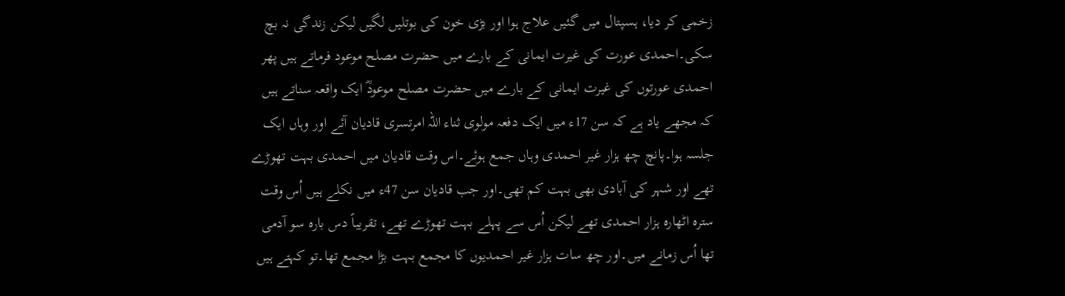زخمی کر دیا، ہسپتال میں گئیں علاج ہوا اور بڑی خون کی بوتلیں لگیں لیکن زندگی نہ بچ سکی۔احمدی عورت کی غیرت ایمانی کے بارے میں حضرت مصلح موعود فرماتے ہیں پھر احمدی عورتوں کی غیرت ایمانی کے بارے میں حضرت مصلح موعودؓ ایک واقعہ سناتے ہیں کہ مجھے یاد ہے کہ سن 17ء میں ایک دفعہ مولوی ثناء اللہ امرتسری قادیان آئے اور وہاں ایک جلسہ ہوا۔پانچ چھ ہزار غیر احمدی وہاں جمع ہوئے۔اس وقت قادیان میں احمدی بہت تھوڑے تھے اور شہر کی آبادی بھی بہت کم تھی۔اور جب قادیان سن 47ء میں نکلے ہیں اُس وقت سترہ اٹھارہ ہزار احمدی تھے لیکن اُس سے پہلے بہت تھوڑے تھے، تقریباً دس بارہ سو آدمی تھا اُس زمانے میں۔اور چھ سات ہزار غیر احمدیوں کا مجمع بہت بڑا مجمع تھا۔تو کہتے ہیں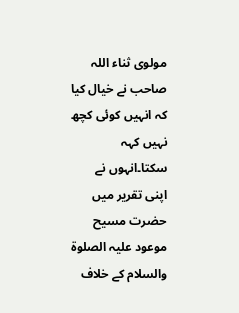مولوی ثناء اللہ صاحب نے خیال کیا کہ انہیں کوئی کچھ نہیں کہہ سکتا۔انہوں نے اپنی تقریر میں حضرت مسیح موعود علیہ الصلوۃ والسلام کے خلاف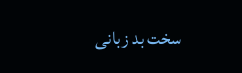سخت بد زبانی